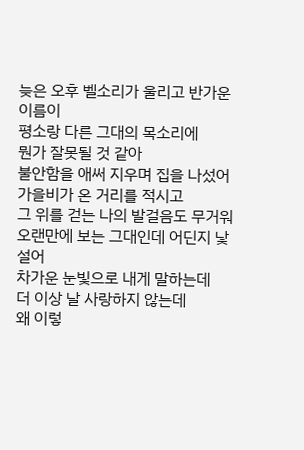늦은 오후 벨소리가 울리고 반가운 이름이
평소랑 다른 그대의 목소리에
뭔가 잘못될 것 같아
불안함을 애써 지우며 집을 나섰어
가을비가 온 거리를 적시고
그 위를 걷는 나의 발걸음도 무거워
오랜만에 보는 그대인데 어딘지 낯설어
차가운 눈빛으로 내게 말하는데
더 이상 날 사랑하지 않는데
왜 이렇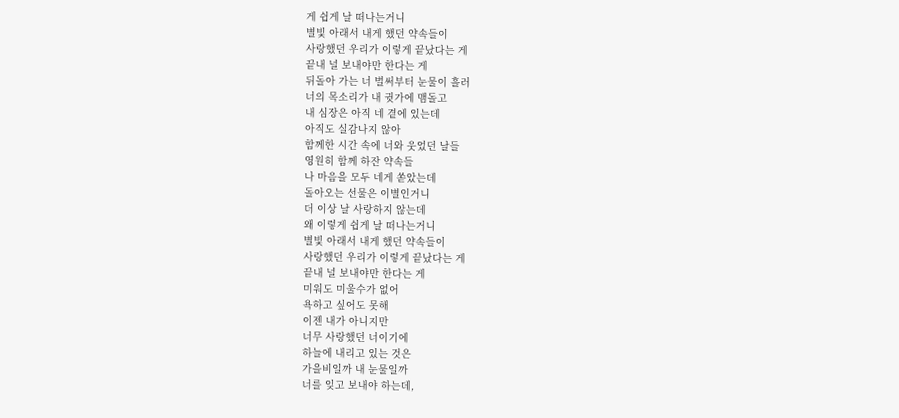게 쉽게 날 떠나는거니
별빛 아래서 내게 했던 약속들이
사랑했던 우리가 이렇게 끝났다는 게
끝내 널 보내야만 한다는 게
뒤돌아 가는 너 벌써부터 눈물이 흘러
너의 목소리가 내 귓가에 맴돌고
내 심장은 아직 네 곁에 있는데
아직도 실감나지 않아
함께한 시간 속에 너와 웃었던 날들
영원히 함께 하잔 약속들
나 마음을 모두 네게 쏟았는데
돌아오는 선물은 이별인거니
더 이상 날 사랑하지 않는데
왜 이렇게 쉽게 날 떠나는거니
별빛 아래서 내게 했던 약속들이
사랑했던 우리가 이렇게 끝났다는 게
끝내 널 보내야만 한다는 게
미워도 미울수가 없어
욕하고 싶어도 못해
이젠 내가 아니지만
너무 사랑했던 너이기에
하늘에 내리고 있는 것은
가을비일까 내 눈물일까
너를 잊고 보내야 하는데,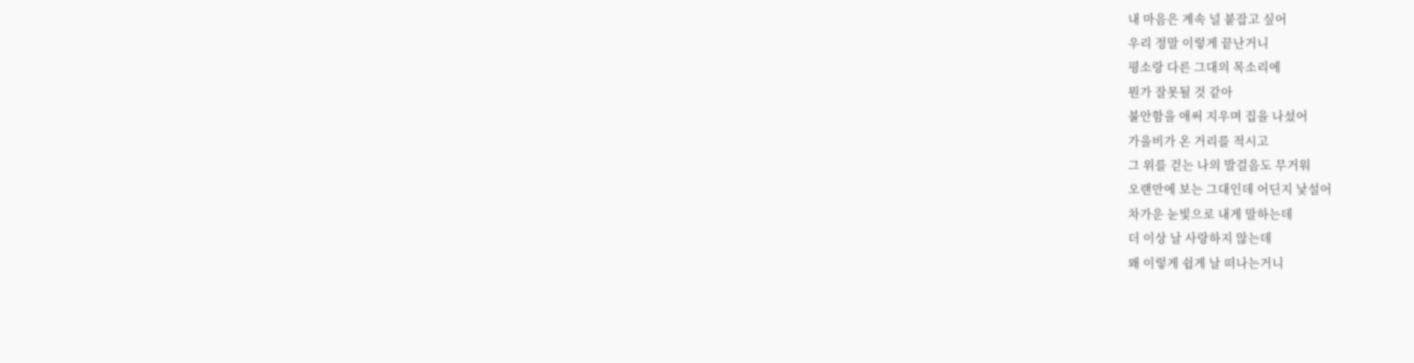내 마음은 계속 널 붙잡고 싶어
우리 정말 이렇게 끝난거니
평소랑 다른 그대의 목소리에
뭔가 잘못될 것 같아
불안함을 애써 지우며 집을 나섰어
가을비가 온 거리를 적시고
그 위를 걷는 나의 발걸음도 무거워
오랜만에 보는 그대인데 어딘지 낯설어
차가운 눈빛으로 내게 말하는데
더 이상 날 사랑하지 않는데
왜 이렇게 쉽게 날 떠나는거니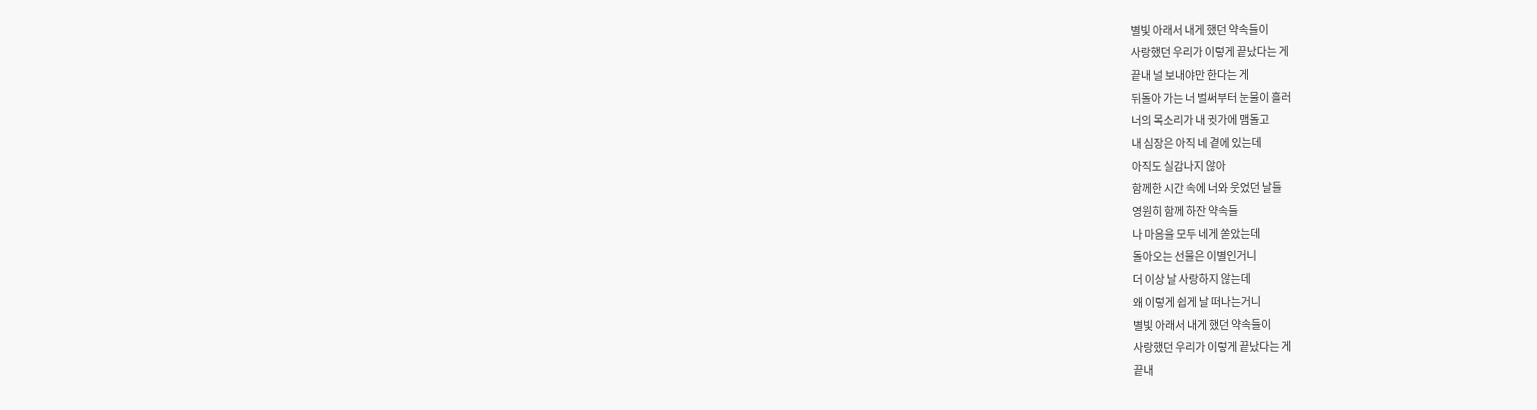별빛 아래서 내게 했던 약속들이
사랑했던 우리가 이렇게 끝났다는 게
끝내 널 보내야만 한다는 게
뒤돌아 가는 너 벌써부터 눈물이 흘러
너의 목소리가 내 귓가에 맴돌고
내 심장은 아직 네 곁에 있는데
아직도 실감나지 않아
함께한 시간 속에 너와 웃었던 날들
영원히 함께 하잔 약속들
나 마음을 모두 네게 쏟았는데
돌아오는 선물은 이별인거니
더 이상 날 사랑하지 않는데
왜 이렇게 쉽게 날 떠나는거니
별빛 아래서 내게 했던 약속들이
사랑했던 우리가 이렇게 끝났다는 게
끝내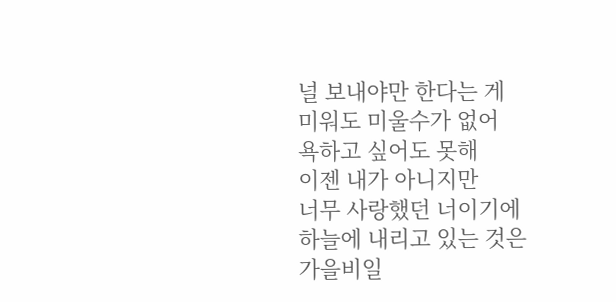널 보내야만 한다는 게
미워도 미울수가 없어
욕하고 싶어도 못해
이젠 내가 아니지만
너무 사랑했던 너이기에
하늘에 내리고 있는 것은
가을비일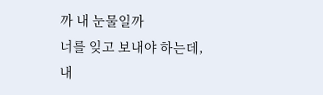까 내 눈물일까
너를 잊고 보내야 하는데,
내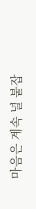마음은 계속 널 붙잡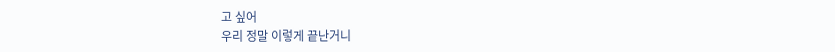고 싶어
우리 정말 이렇게 끝난거니